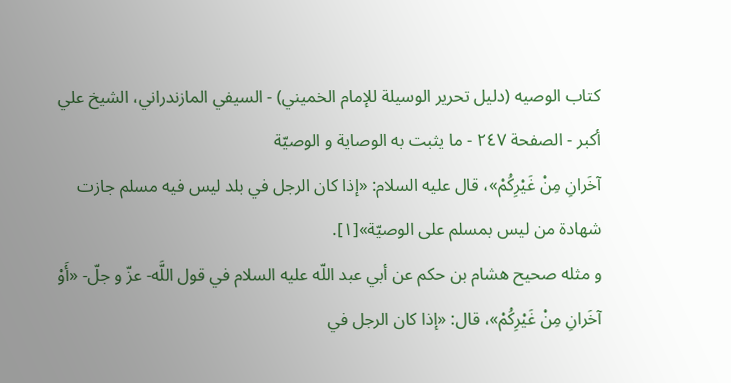كتاب الوصيه (دليل تحرير الوسيلة للإمام الخميني) - السيفي المازندراني، الشيخ علي أكبر - الصفحة ٢٤٧ - ما يثبت به الوصاية و الوصيّة
آخَرانِ مِنْ غَيْرِكُمْ»، قال عليه السلام: «إذا كان الرجل في بلد ليس فيه مسلم جازت شهادة من ليس بمسلم على الوصيّة»[١].
و مثله صحيح هشام بن حكم عن أبي عبد اللّه عليه السلام في قول اللَّه- عزّ و جلّ- «أَوْ آخَرانِ مِنْ غَيْرِكُمْ»، قال: «إذا كان الرجل في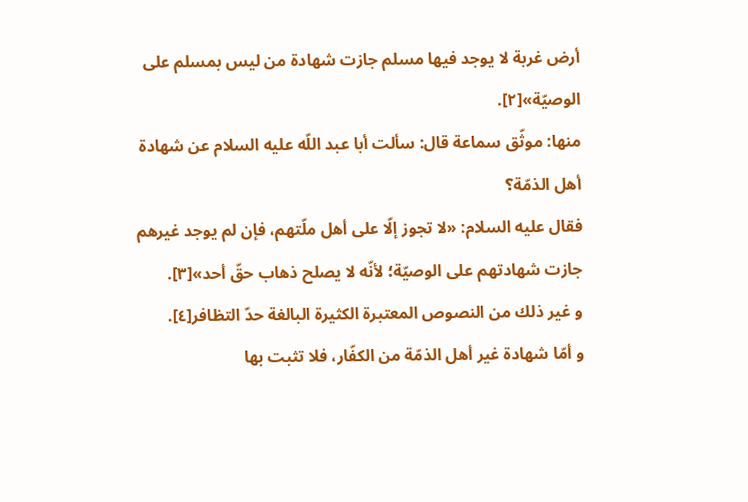أرض غربة لا يوجد فيها مسلم جازت شهادة من ليس بمسلم على الوصيّة»[٢].
منها: موثّق سماعة قال: سألت أبا عبد اللّه عليه السلام عن شهادة أهل الذمّة؟
فقال عليه السلام: «لا تجوز إلّا على أهل ملّتهم، فإن لم يوجد غيرهم جازت شهادتهم على الوصيّة؛ لأنّه لا يصلح ذهاب حقّ أحد»[٣].
و غير ذلك من النصوص المعتبرة الكثيرة البالغة حدّ التظافر[٤].
و أمّا شهادة غير أهل الذمّة من الكفّار، فلا تثبت بها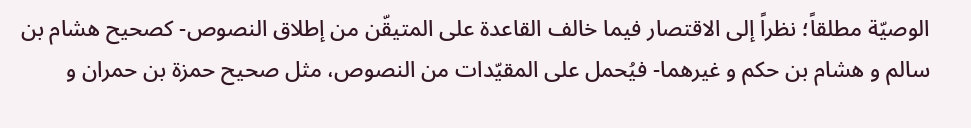الوصيّة مطلقاً؛ نظراً إلى الاقتصار فيما خالف القاعدة على المتيقّن من إطلاق النصوص- كصحيح هشام بن سالم و هشام بن حكم و غيرهما- فيُحمل على المقيّدات من النصوص، مثل صحيح حمزة بن حمران و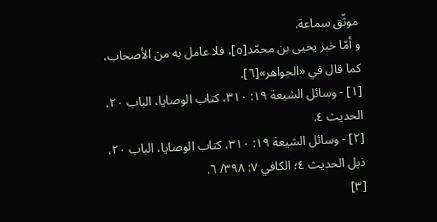موثّق سماعة.
و أمّا خبر يحيى بن محمّد[٥]، فلا عامل به من الأصحاب، كما قال في «الجواهر»[٦].
[١] - وسائل الشيعة ١٩: ٣١٠، كتاب الوصايا، الباب ٢٠، الحديث ٤.
[٢] - وسائل الشيعة ١٩: ٣١٠، كتاب الوصايا، الباب ٢٠، ذيل الحديث ٤؛ الكافي ٧: ٣٩٨/ ٦.
[٣]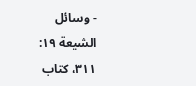- وسائل الشيعة ١٩: ٣١١، كتاب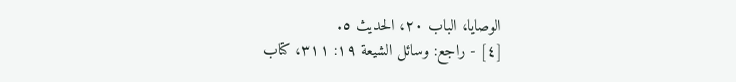الوصايا، الباب ٢٠، الحديث ٥.
[٤] - راجع: وسائل الشيعة ١٩: ٣١١، كتاب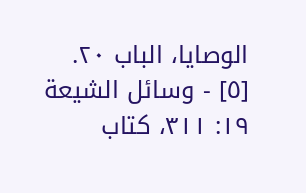الوصايا، الباب ٢٠.
[٥] - وسائل الشيعة ١٩: ٣١١، كتاب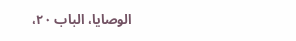الوصايا، الباب ٢٠،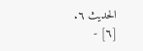الحديث ٦.
[٦] -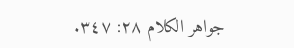جواهر الكلام ٢٨: ٣٤٧.